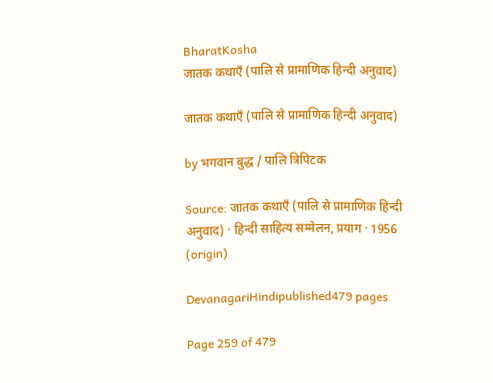BharatKosha
जातक कथाएँ (पालि से प्रामाणिक हिन्दी अनुवाद)

जातक कथाएँ (पालि से प्रामाणिक हिन्दी अनुवाद)

by भगवान बुद्ध / पालि त्रिपिटक

Source: जातक कथाएँ (पालि से प्रामाणिक हिन्दी अनुवाद) · हिन्दी साहित्य सम्मेलन, प्रयाग · 1956 (origin)

DevanagariHindipublished479 pages

Page 259 of 479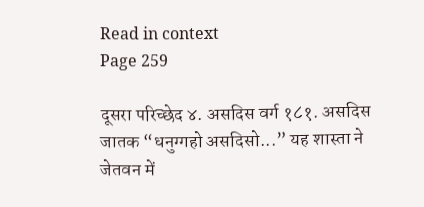Read in context
Page 259

दूसरा परिच्छेद ४. असदिस वर्ग १८१. असदिस जातक “धनुग्गहो असदिसो...” यह शास्ता ने जेतवन में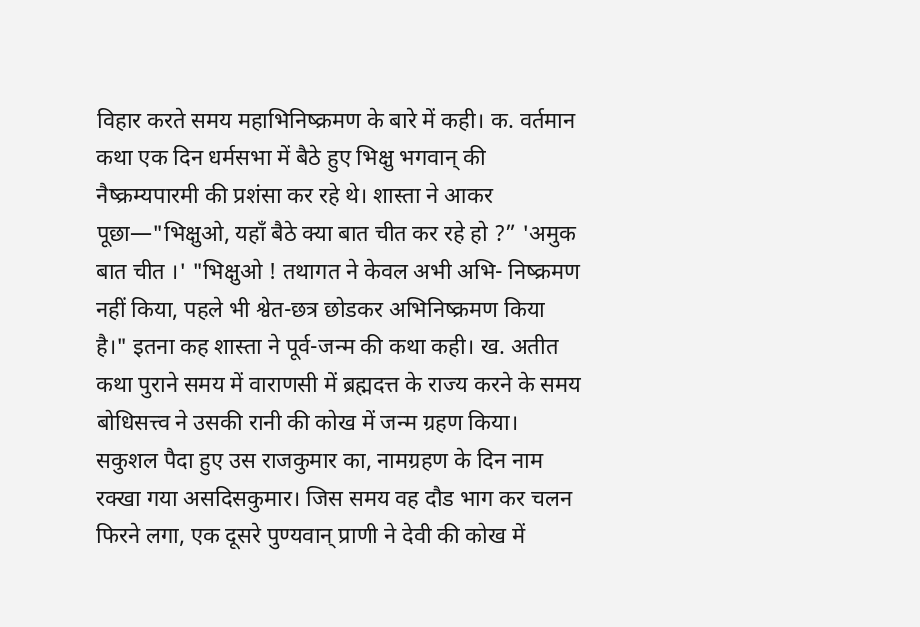विहार करते समय महाभिनिष्क्रमण के बारे में कही। क. वर्तमान कथा एक दिन धर्मसभा में बैठे हुए भिक्षु भगवान् की नैष्क्रम्यपारमी की प्रशंसा कर रहे थे। शास्ता ने आकर पूछा—"भिक्षुओ, यहाँ बैठे क्या बात चीत कर रहे हो ?” 'अमुक बात चीत ।' "भिक्षुओ ! तथागत ने केवल अभी अभि- निष्क्रमण नहीं किया, पहले भी श्वेत-छत्र छोडकर अभिनिष्क्रमण किया है।" इतना कह शास्ता ने पूर्व-जन्म की कथा कही। ख. अतीत कथा पुराने समय में वाराणसी में ब्रह्मदत्त के राज्य करने के समय बोधिसत्त्व ने उसकी रानी की कोख में जन्म ग्रहण किया। सकुशल पैदा हुए उस राजकुमार का, नामग्रहण के दिन नाम रक्खा गया असदिसकुमार। जिस समय वह दौड भाग कर चलन फिरने लगा, एक दूसरे पुण्यवान् प्राणी ने देवी की कोख में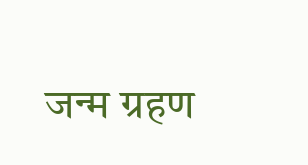जन्म ग्रहण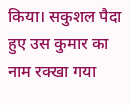किया। सकुशल पैदा हुए उस कुमार का नाम रक्खा गया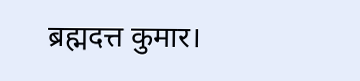ब्रह्मदत्त कुमार।